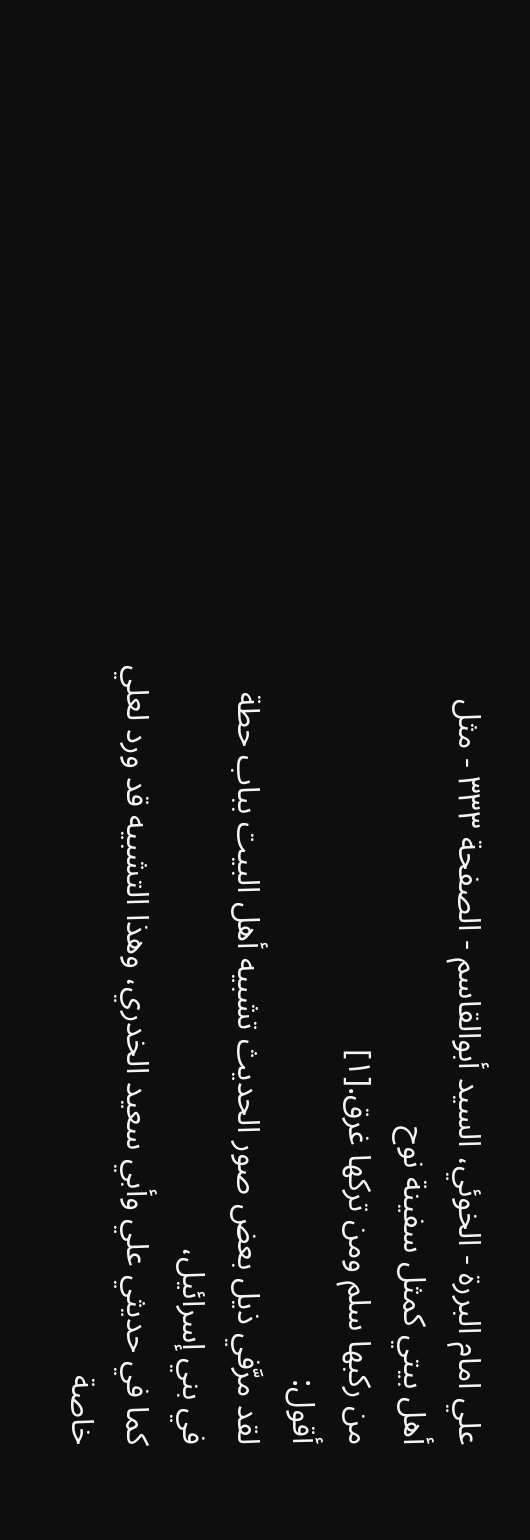علي امام البررة - الخوئي، السيد أبوالقاسم - الصفحة ٣٣٣ - مثل أهل بيتي کمثل سفينة نوح
من رکبها سلم ومن ترکها غرق.[١]
أقول:
لقد مرَّفي ذيل بعض صور الحديث تشبيه أهل البيت بباب حطة في بني إسرائيل،
کما في حديثي علي وأبي سعيد الخدري، وهذا التشبيه قد ورد لعلي خاصة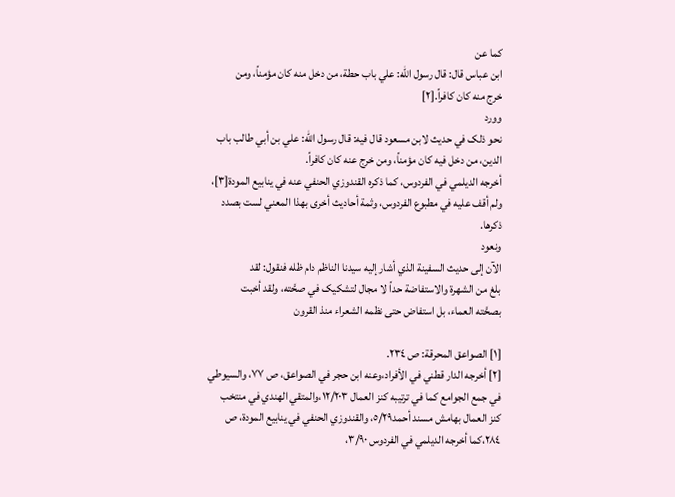کما عن
ابن عباس قال: قال رسول الله: علي باب حطة، من دخل منه کان مؤمناً، ومن
خرج منه کان کافراً.[٢]
وورد
نحو ذلک في حديث لابن مسعود قال فيه: قال رسول الله: علي بن أبي طالب باب
الدين، من دخل فيه کان مؤمناً، ومن خرج عنه کان کافراً.
أخرجه الديلمي في الفردوس، کما ذکره القندوزي الحنفي عنه في ينابيع المودة[٣]، ولم أقف عليه في مطبوع الفردوس، وثمة أحاديث أخرى بهذا المعني لست بصدد ذکرها.
ونعود
الآن إلى حديث السفينة الذي أشار إليه سيدنا الناظم دام ظله فنقول: لقد
بلغ من الشهرة والاستفاضة حداً لا مجال لتشکيک في صحَّته، ولقد أخبت
بصحَّته العماء، بل استفاض حتى نظمه الشعراء منذ القرون

[١] الصواعق المحرقة: ص ٢٣٤.
[٢] أخرجه الدار قطني في الأفراد،وعنه ابن حجر في الصواعق، ص ٧٧، والسيوطي في جمع الجوامع کما في ترتيبه کنز العمال ١٢/٢٠٣،والمتقي الهندي في منتخب کنز العمال بهامش مسند أحمد٥/٢٩، والقندوزي الحنفي في ينابيع المودة، ص ٢٨٤،کما أخرجه الديلمي في الفردوس ٣/٩٠،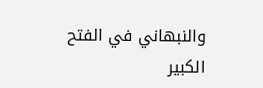والنبهاني في الفتح الکبير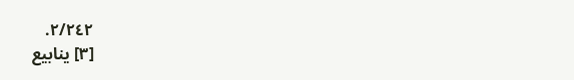٢/٢٤٢.
[٣] ينابيع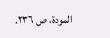المودة، ص ٢٣٦.